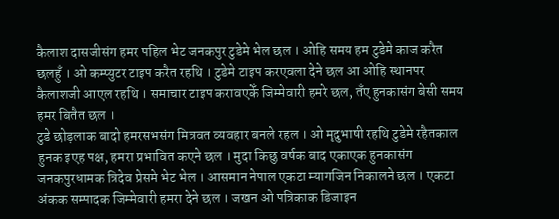कैलाश दासजीसंग हमर पहिल भेट जनकपुर टुडेमे भेल छल । ओहि समय हम टुडेमे काज करैत छलहुँ । ओ कम्प्युटर टाइप करैत रहथि । टुडेमे टाइप करएवला देने छल आ ओहि स्थानपर कैलाशजी आएल रहथि । समाचार टाइप करावएकेँ जिम्मेवारी हमरे छल, तँए हुनकासंग बेसी समय हमर बितैत छल ।
टुडे छोड़लाक बादो हमरसभसंग मित्रवत व्यवहार बनले रहल । ओ मृदुभाषी रहथि टुडेमे रहैतकाल हुनक इएह पक्ष, हमरा प्रभावित कएने छल । मुदा किछु वर्षक बाद एकाएक हुनकासंग जनकपुरधामक त्रिदेव प्रेसमे भेट भेल । आसमान नेपाल एकटा म्यागजिन निकालने छल । एकटा अंकक सम्पादक जिम्मेवारी हमरा देने छल । जखन ओ पत्रिकाक डिजाइन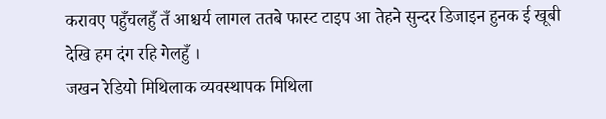करावए पहुँचलहुँ तँ आश्चर्य लागल ततबे फास्ट टाइप आ तेहने सुन्दर डिजाइन हुनक ई खूबी देखि हम दंग रहि गेलहुँ ।
जखन रेडियो मिथिलाक व्यवस्थापक मिथिला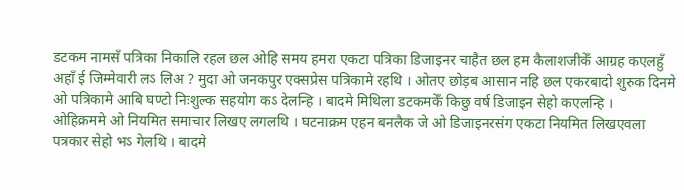डटकम नामसँ पत्रिका निकालि रहल छल ओहि समय हमरा एकटा पत्रिका डिजाइनर चाहैत छल हम कैलाशजीकेँ आग्रह कएलहुँ अहाँ ई जिम्मेवारी लऽ लिअ ? मुदा ओ जनकपुर एक्सप्रेस पत्रिकामे रहथि । ओतए छोड़ब आसान नहि छल एकरबादो शुरुक दिनमे ओ पत्रिकामे आबि घण्टो निःशुल्क सहयोग कऽ देलन्हि । बादमे मिथिला डटकमकेँ किछु वर्ष डिजाइन सेहो कएलन्हि ।
ओहिक्रममे ओ नियमित समाचार लिखए लगलथि । घटनाक्रम एहन बनलैक जे ओ डिजाइनरसंग एकटा नियमित लिखएवला पत्रकार सेहो भऽ गेलथि । बादमे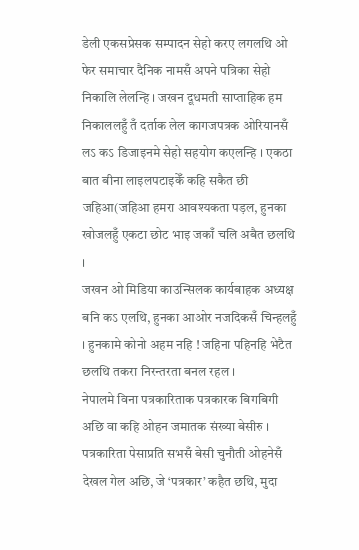डेली एकसप्रेसक सम्पादन सेहो करए लगलथि ओ फेर समाचार दैनिक नामसँ अपने पत्रिका सेहो निकालि लेलन्हि । जखन दूधमती साप्ताहिक हम निकाललहुँ तँ दर्ताक लेल कागजपत्रक ओरियानसँ लऽ कऽ डिजाइनमे सेहो सहयोग कएलन्हि । एकठा बात बीना लाइलपटाइकेँ कहि सकैत छी जहिआ(जहिआ हमरा आवश्यकता पड़ल, हुनका खोजलहुँ एकटा छोट भाइ जकाँ चलि अबैत छलथि ।
जखन ओ मिडिया काउन्सिलक कार्यबाहक अध्यक्ष बनि कऽ एलथि, हुनका आओर नजदिकसँ चिन्हलहुँ । हुनकामे कोनो अहम नहि ! जहिना पहिनहि भेटैत छलथि तकरा निरन्तरता बनल रहल ।
नेपालमे विना पत्रकारिताक पत्रकारक बिगबिगी अछि वा कहि ओहन जमातक संख्या बेसीरु । पत्रकारिता पेसाप्रति सभसँ बेसी चुनौती ओहनेसँ देखल गेल अछि, जे ‘पत्रकार’ कहैत छथि, मुदा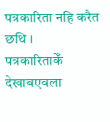पत्रकारिता नहि करैत छथि ।
पत्रकारिताकेँ देखाबएवला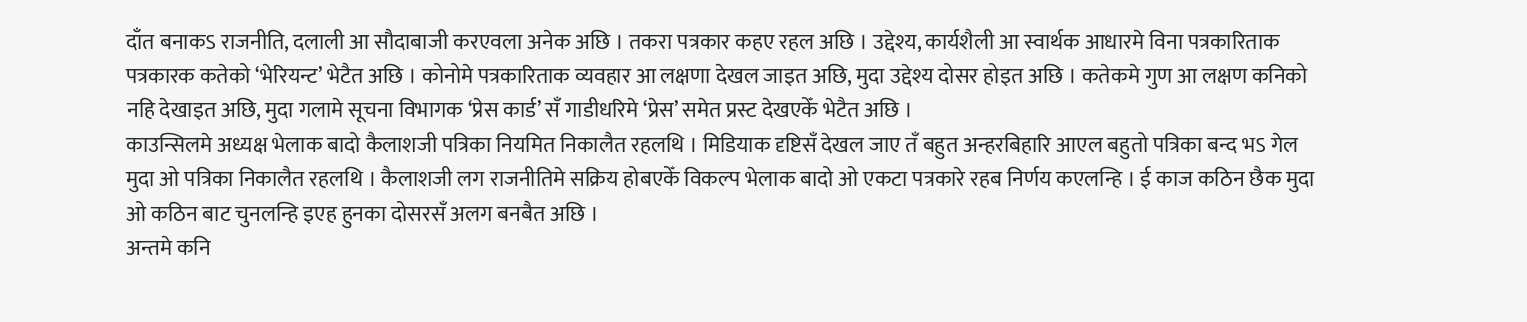दाँत बनाकऽ राजनीति, दलाली आ सौदाबाजी करएवला अनेक अछि । तकरा पत्रकार कहए रहल अछि । उद्देश्य, कार्यशैली आ स्वार्थक आधारमे विना पत्रकारिताक पत्रकारक कतेको ‘भेरियन्ट’ भेटैत अछि । कोनोमे पत्रकारिताक व्यवहार आ लक्षणा देखल जाइत अछि, मुदा उद्देश्य दोसर होइत अछि । कतेकमे गुण आ लक्षण कनिको नहि देखाइत अछि, मुदा गलामे सूचना विभागक ‘प्रेस कार्ड’ सँ गाडीधरिमे ‘प्रेस’ समेत प्रस्ट देखएकेँ भेटैत अछि ।
काउन्सिलमे अध्यक्ष भेलाक बादो कैलाशजी पत्रिका नियमित निकालैत रहलथि । मिडियाक दृष्टिसँ देखल जाए तँ बहुत अन्हरबिहारि आएल बहुतो पत्रिका बन्द भऽ गेल मुदा ओ पत्रिका निकालैत रहलथि । कैलाशजी लग राजनीतिमे सक्रिय होबएकेँ विकल्प भेलाक बादो ओ एकटा पत्रकारे रहब निर्णय कएलन्हि । ई काज कठिन छैक मुदा ओ कठिन बाट चुनलन्हि इएह हुनका दोसरसँ अलग बनबैत अछि ।
अन्तमे कनि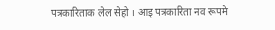पत्रकारिताक लेल सेहो । आइ पत्रकारिता नव रूपमे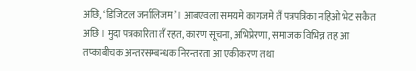अछि, ‘डिजिटल जर्नालिजम’ । आबएवला समयमे कागजमे तँ पत्रपत्रिका नहिओ भेट सकैत अछि । मुदा पत्रकारिता तँ रहत, कारण सूचना, अभिप्रेरणा, समाजक विभिन्न तह आ तप्काबीचक अन्तरसम्बन्धक निरन्तरता आ एकीकरण तथा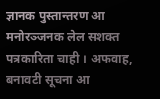ज्ञानक पुस्तान्तरण आ मनोरञ्जनक लेल सशक्त पत्रकारिता चाही । अफवाह, बनावटी सूचना आ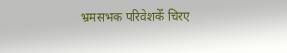भ्रमसभक परिवेशकेँ चिरए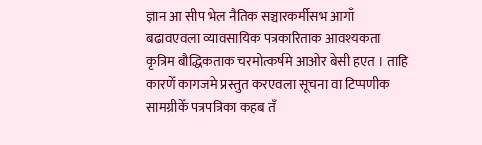ज्ञान आ सीप भेल नैतिक सञ्चारकर्मीसभ आगाँ बढावएवला व्यावसायिक पत्रकारिताक आवश्यकता कृत्रिम बौद्धिकताक चरमोत्कर्षमे आओर बेसी हएत । ताहि कारणेँ कागजमे प्रस्तुत करएवला सूचना वा टिप्पणीक सामग्रीकेँ पत्रपत्रिका कहब तँ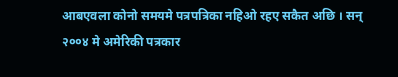आबएवला कोनो समयमे पत्रपत्रिका नहिओ रहए सकैत अछि । सन् २००४ मे अमेरिकी पत्रकार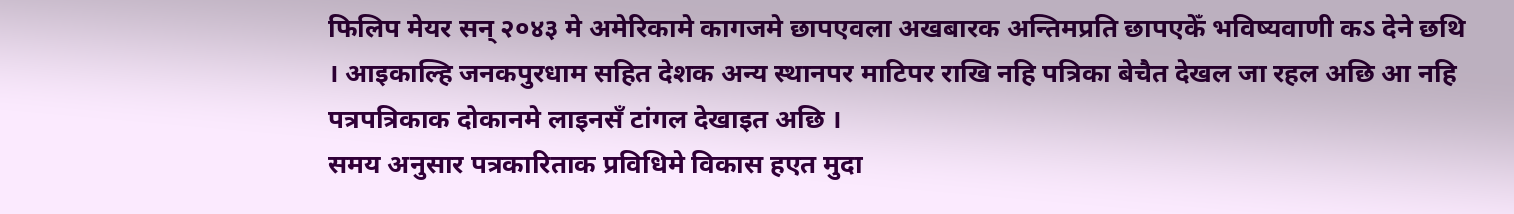फिलिप मेयर सन् २०४३ मे अमेरिकामे कागजमे छापएवला अखबारक अन्तिमप्रति छापएकेँ भविष्यवाणी कऽ देने छथि । आइकाल्हि जनकपुरधाम सहित देशक अन्य स्थानपर माटिपर राखि नहि पत्रिका बेचैत देखल जा रहल अछि आ नहि पत्रपत्रिकाक दोकानमे लाइनसँ टांगल देखाइत अछि ।
समय अनुसार पत्रकारिताक प्रविधिमे विकास हएत मुदा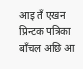आइ तँ एखन प्रिन्टक पत्रिका बाँचल अछि आ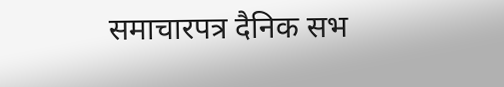समाचारपत्र दैनिक सभ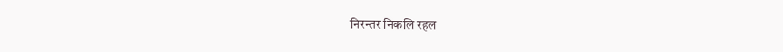निरन्तर निकलि रहल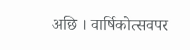अछि । वार्षिकोत्सवपर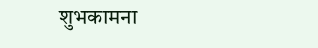शुभकामना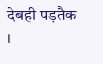देबही पड़तैक ।